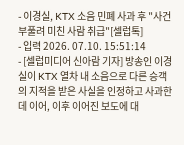- 이경실, KTX 소음 민폐 사과 후 "사건 부풀려 미친 사람 취급"[셀럽톡]
- 입력 2026. 07.10. 15:51:14
- [셀럽미디어 신아람 기자] 방송인 이경실이 KTX 열차 내 소음으로 다른 승객의 지적을 받은 사실을 인정하고 사과한 데 이어, 이후 이어진 보도에 대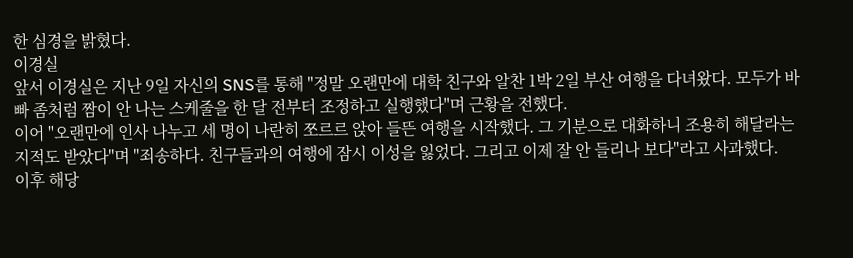한 심경을 밝혔다.
이경실
앞서 이경실은 지난 9일 자신의 SNS를 통해 "정말 오랜만에 대학 친구와 알찬 1박 2일 부산 여행을 다녀왔다. 모두가 바빠 좀처럼 짬이 안 나는 스케줄을 한 달 전부터 조정하고 실행했다"며 근황을 전했다.
이어 "오랜만에 인사 나누고 세 명이 나란히 쪼르르 앉아 들뜬 여행을 시작했다. 그 기분으로 대화하니 조용히 해달라는 지적도 받았다"며 "죄송하다. 친구들과의 여행에 잠시 이성을 잃었다. 그리고 이제 잘 안 들리나 보다"라고 사과했다.
이후 해당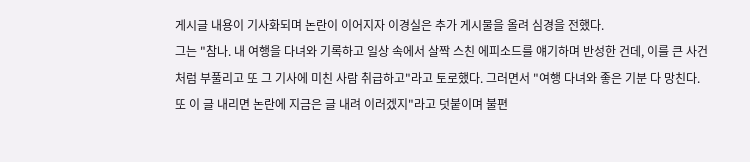게시글 내용이 기사화되며 논란이 이어지자 이경실은 추가 게시물을 올려 심경을 전했다.
그는 "참나. 내 여행을 다녀와 기록하고 일상 속에서 살짝 스친 에피소드를 얘기하며 반성한 건데, 이를 큰 사건처럼 부풀리고 또 그 기사에 미친 사람 취급하고"라고 토로했다. 그러면서 "여행 다녀와 좋은 기분 다 망친다. 또 이 글 내리면 논란에 지금은 글 내려 이러겠지"라고 덧붙이며 불편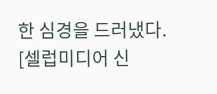한 심경을 드러냈다.
[셀럽미디어 신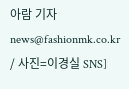아람 기자 news@fashionmk.co.kr / 사진=이경실 SNS]